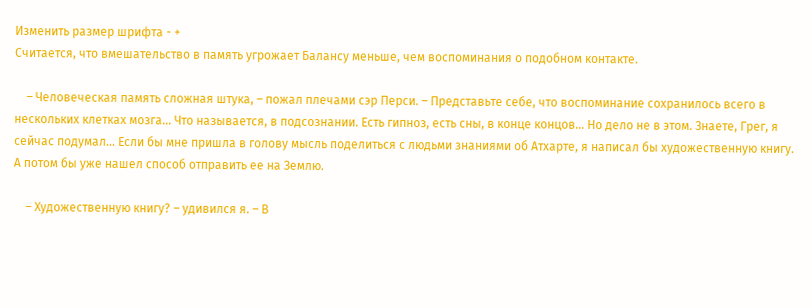Изменить размер шрифта - +
Считается, что вмешательство в память угрожает Балансу меньше, чем воспоминания о подобном контакте.

    – Человеческая память сложная штука, – пожал плечами сэр Перси. – Представьте себе, что воспоминание сохранилось всего в нескольких клетках мозга… Что называется, в подсознании. Есть гипноз, есть сны, в конце концов… Но дело не в этом. Знаете, Грег, я сейчас подумал… Если бы мне пришла в голову мысль поделиться с людьми знаниями об Атхарте, я написал бы художественную книгу. А потом бы уже нашел способ отправить ее на Землю.

    – Художественную книгу? – удивился я. – В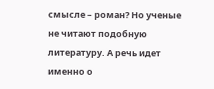смысле – роман? Но ученые не читают подобную литературу. А речь идет именно о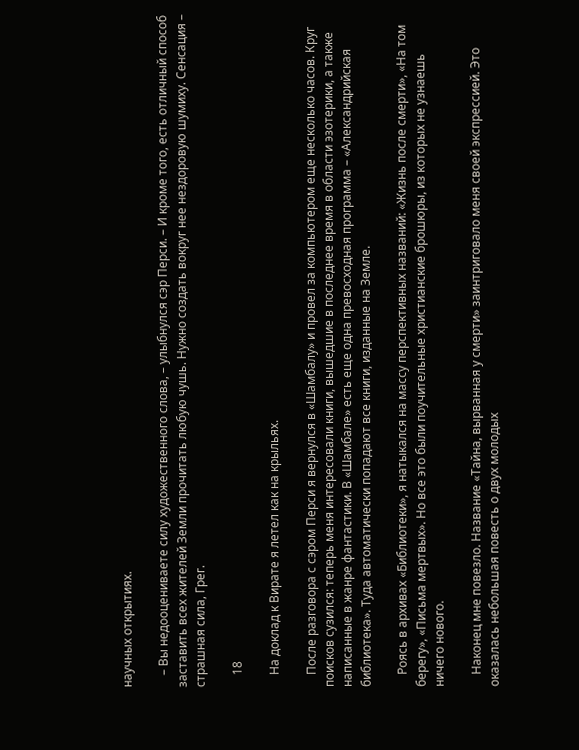научных открытиях.

    – Вы недооцениваете силу художественного слова, – улыбнулся сэр Перси. – И кроме того, есть отличный способ заставить всех жителей Земли прочитать любую чушь. Нужно создать вокруг нее нездоровую шумиху. Сенсация – страшная сила, Грег.

    18

    На доклад к Вирате я летел как на крыльях.

    После разговора с сэром Перси я вернулся в «Шамбалу» и провел за компьютером еще несколько часов. Круг поисков сузился: теперь меня интересовали книги, вышедшие в последнее время в области эзотерики, а также написанные в жанре фантастики. В «Шамбале» есть еще одна превосходная программа – «Александрийская библиотека». Туда автоматически попадают все книги, изданные на Земле.

    Роясь в архивах «Библиотеки», я натыкался на массу перспективных названий: «Жизнь после смерти», «На том берегу», «Письма мертвых». Но все это были поучительные христианские брошюры, из которых не узнаешь ничего нового.

    Наконец мне повезло. Название «Тайна, вырванная у смерти» заинтриговало меня своей экспрессией. Это оказалась небольшая повесть о двух молодых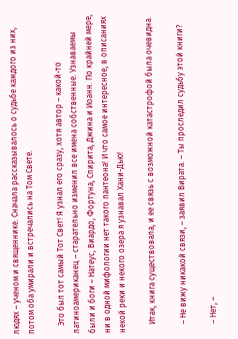людях – ученом и священнике. Сначала рассказывалось о судьбе каждого из них, потом оба умирали и встречались на Том Свете.

    Это был тот самый Тот Свет! Я узнал его сразу, хотя автор – какой-то латиноамериканец – старательно изменил все имена собственные. Узнаваемы были и боги – Натеус, Виардо, Фортуна, Спирита, Джина и Иоанн. По крайней мере, ни в одной мифологии нет такого пантеона! И что самое интересное, в описаниях некой реки и некого озера я узнавал Хани-Дью!

    Итак, книга существовала, и ее связь с возможной катастрофой была очевидна.

    – Не вижу никакой связи, – заявил Вирата. – Ты проследил судьбу этой книги?

    – Нет, –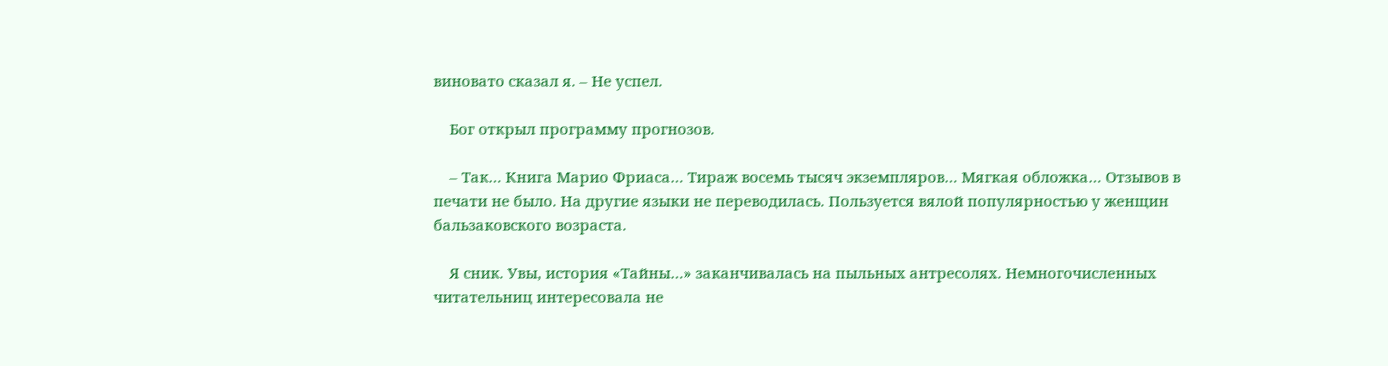виновато сказал я. – Не успел.

    Бог открыл программу прогнозов.

    – Так… Книга Марио Фриаса… Тираж восемь тысяч экземпляров… Мягкая обложка… Отзывов в печати не было. На другие языки не переводилась. Пользуется вялой популярностью у женщин бальзаковского возраста.

    Я сник. Увы, история «Тайны…» заканчивалась на пыльных антресолях. Немногочисленных читательниц интересовала не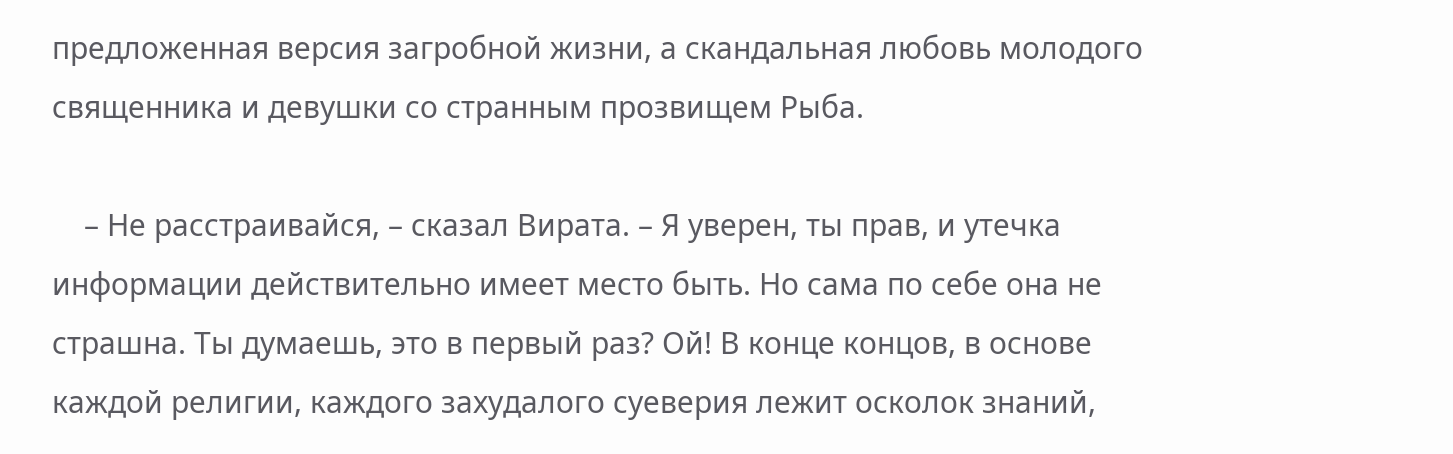предложенная версия загробной жизни, а скандальная любовь молодого священника и девушки со странным прозвищем Рыба.

    – Не расстраивайся, – сказал Вирата. – Я уверен, ты прав, и утечка информации действительно имеет место быть. Но сама по себе она не страшна. Ты думаешь, это в первый раз? Ой! В конце концов, в основе каждой религии, каждого захудалого суеверия лежит осколок знаний,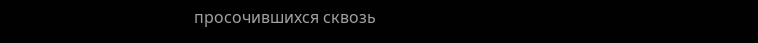просочившихся сквозь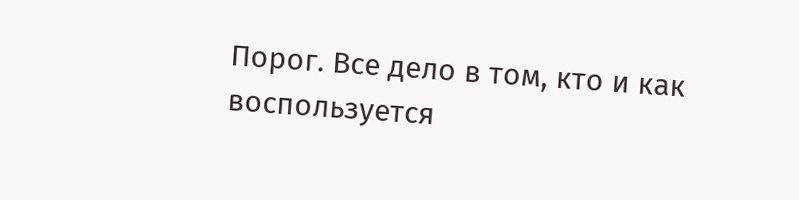Порог. Все дело в том, кто и как воспользуется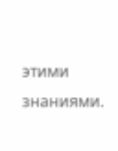этими знаниями.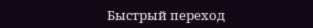Быстрый переход